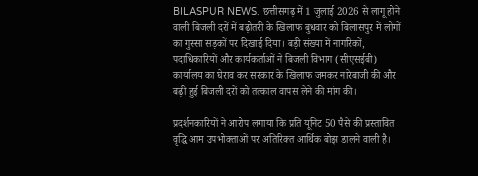BILASPUR NEWS. छत्तीसगढ़ में 1 जुलाई 2026 से लागू होने वाली बिजली दरों में बढ़ोतरी के खिलाफ बुधवार को बिलासपुर में लोगों का गुस्सा सड़कों पर दिखाई दिया। बड़ी संख्या में नागरिकों, पदाधिकारियों और कार्यकर्ताओं ने बिजली विभाग (सीएसईबी) कार्यालय का घेराव कर सरकार के खिलाफ जमकर नारेबाजी की और बढ़ी हुई बिजली दरों को तत्काल वापस लेने की मांग की।

प्रदर्शनकारियों ने आरोप लगाया कि प्रति यूनिट 50 पैसे की प्रस्तावित वृद्धि आम उपभोक्ताओं पर अतिरिक्त आर्थिक बोझ डालने वाली है।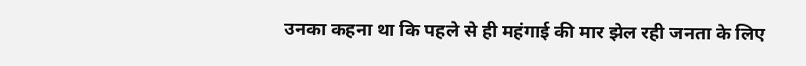उनका कहना था कि पहले से ही महंगाई की मार झेल रही जनता के लिए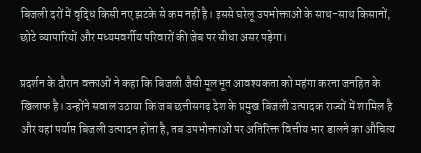बिजली दरों में वृद्धि किसी नए झटके से कम नहीं है। इससे घरेलू उपभोक्ताओं के साथ-साथ किसानों, छोटे व्यापारियों और मध्यमवर्गीय परिवारों की जेब पर सीधा असर पड़ेगा।

प्रदर्शन के दौरान वक्ताओं ने कहा कि बिजली जैसी मूलभूत आवश्यकता को महंगा करना जनहित के खिलाफ है। उन्होंने सवाल उठाया कि जब छत्तीसगढ़ देश के प्रमुख बिजली उत्पादक राज्यों में शामिल है और यहां पर्याप्त बिजली उत्पादन होता है, तब उपभोक्ताओं पर अतिरिक्त वित्तीय भार डालने का औचित्य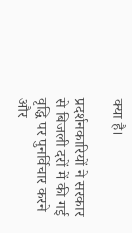क्या है।

प्रदर्शनकारियों ने सरकार से बिजली दरों में की गई वृद्धि पर पुनर्विचार करने और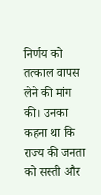निर्णय को तत्काल वापस लेने की मांग की। उनका कहना था कि राज्य की जनता को सस्ती और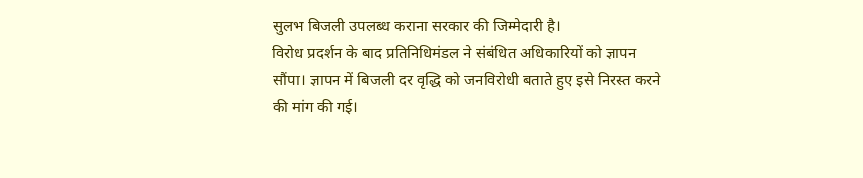सुलभ बिजली उपलब्ध कराना सरकार की जिम्मेदारी है।
विरोध प्रदर्शन के बाद प्रतिनिधिमंडल ने संबंधित अधिकारियों को ज्ञापन सौंपा। ज्ञापन में बिजली दर वृद्धि को जनविरोधी बताते हुए इसे निरस्त करने की मांग की गई।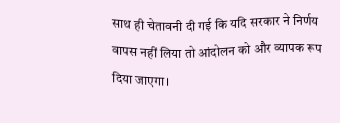साथ ही चेतावनी दी गई कि यदि सरकार ने निर्णय वापस नहीं लिया तो आंदोलन को और व्यापक रूप दिया जाएगा।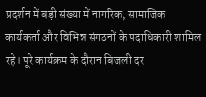प्रदर्शन में बड़ी संख्या में नागरिक, सामाजिक कार्यकर्ता और विभिन्न संगठनों के पदाधिकारी शामिल रहे। पूरे कार्यक्रम के दौरान बिजली दर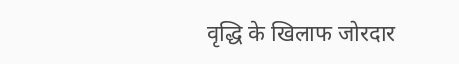वृद्धि के खिलाफ जोरदार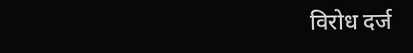विरोध दर्ज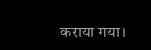कराया गया।